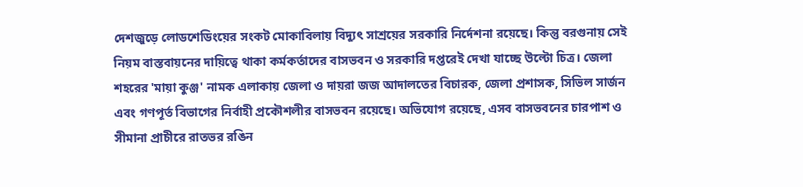দেশজুড়ে লোডশেডিংয়ের সংকট মোকাবিলায় বিদ্যুৎ সাশ্রয়ের সরকারি নির্দেশনা রয়েছে। কিন্তু বরগুনায় সেই নিয়ম বাস্তবায়নের দায়িত্বে থাকা কর্মকর্তাদের বাসভবন ও সরকারি দপ্তরেই দেখা যাচ্ছে উল্টো চিত্র। জেলা শহরের 'মায়া কুঞ্জ' নামক এলাকায় জেলা ও দায়রা জজ আদালতের বিচারক, জেলা প্রশাসক, সিভিল সার্জন এবং গণপূর্ত বিভাগের নির্বাহী প্রকৌশলীর বাসভবন রয়েছে। অভিযোগ রয়েছে, এসব বাসভবনের চারপাশ ও সীমানা প্রাচীরে রাতভর রঙিন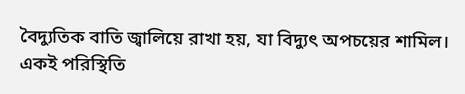বৈদ্যুতিক বাতি জ্বালিয়ে রাখা হয়, যা বিদ্যুৎ অপচয়ের শামিল।
একই পরিস্থিতি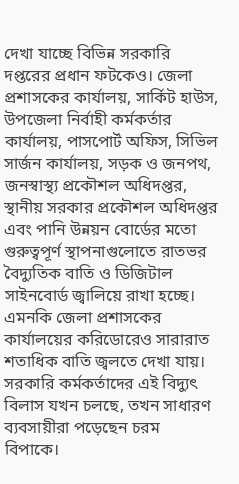দেখা যাচ্ছে বিভিন্ন সরকারি দপ্তরের প্রধান ফটকেও। জেলা প্রশাসকের কার্যালয়, সার্কিট হাউস, উপজেলা নির্বাহী কর্মকর্তার কার্যালয়, পাসপোর্ট অফিস, সিভিল সার্জন কার্যালয়, সড়ক ও জনপথ, জনস্বাস্থ্য প্রকৌশল অধিদপ্তর, স্থানীয় সরকার প্রকৌশল অধিদপ্তর এবং পানি উন্নয়ন বোর্ডের মতো গুরুত্বপূর্ণ স্থাপনাগুলোতে রাতভর বৈদ্যুতিক বাতি ও ডিজিটাল সাইনবোর্ড জ্বালিয়ে রাখা হচ্ছে। এমনকি জেলা প্রশাসকের কার্যালয়ের করিডোরেও সারারাত শতাধিক বাতি জ্বলতে দেখা যায়।
সরকারি কর্মকর্তাদের এই বিদ্যুৎ বিলাস যখন চলছে, তখন সাধারণ ব্যবসায়ীরা পড়েছেন চরম বিপাকে।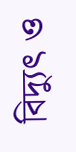বিদ্যুৎ ও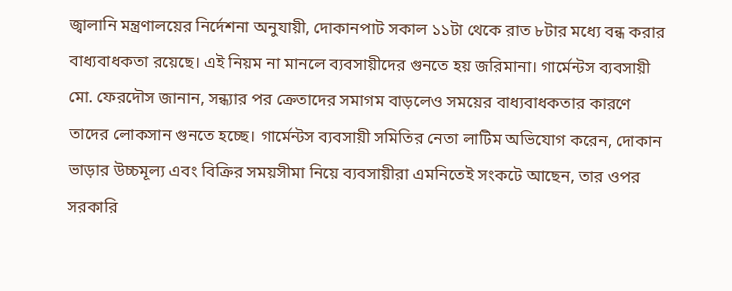জ্বালানি মন্ত্রণালয়ের নির্দেশনা অনুযায়ী, দোকানপাট সকাল ১১টা থেকে রাত ৮টার মধ্যে বন্ধ করার বাধ্যবাধকতা রয়েছে। এই নিয়ম না মানলে ব্যবসায়ীদের গুনতে হয় জরিমানা। গার্মেন্টস ব্যবসায়ী মো. ফেরদৌস জানান, সন্ধ্যার পর ক্রেতাদের সমাগম বাড়লেও সময়ের বাধ্যবাধকতার কারণে তাদের লোকসান গুনতে হচ্ছে। গার্মেন্টস ব্যবসায়ী সমিতির নেতা লাটিম অভিযোগ করেন, দোকান ভাড়ার উচ্চমূল্য এবং বিক্রির সময়সীমা নিয়ে ব্যবসায়ীরা এমনিতেই সংকটে আছেন, তার ওপর সরকারি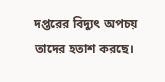দপ্তরের বিদ্যুৎ অপচয় তাদের হতাশ করছে।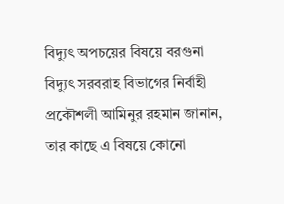বিদ্যুৎ অপচয়ের বিষয়ে বরগুনা বিদ্যুৎ সরবরাহ বিভাগের নির্বাহী প্রকৌশলী আমিনুর রহমান জানান, তার কাছে এ বিষয়ে কোনো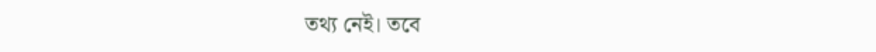তথ্য নেই। তবে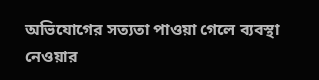অভিযোগের সত্যতা পাওয়া গেলে ব্যবস্থা নেওয়ার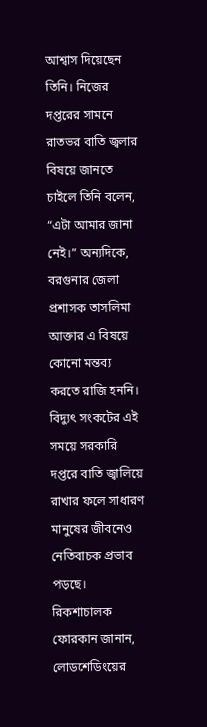আশ্বাস দিয়েছেন তিনি। নিজের দপ্তরের সামনে রাতভর বাতি জ্বলার বিষয়ে জানতে চাইলে তিনি বলেন, “এটা আমার জানা নেই।” অন্যদিকে, বরগুনার জেলা প্রশাসক তাসলিমা আক্তার এ বিষয়ে কোনো মন্তব্য করতে রাজি হননি।
বিদ্যুৎ সংকটের এই সময়ে সরকারি দপ্তরে বাতি জ্বালিয়ে রাখার ফলে সাধারণ মানুষের জীবনেও নেতিবাচক প্রভাব পড়ছে। রিকশাচালক ফোরকান জানান, লোডশেডিংয়ের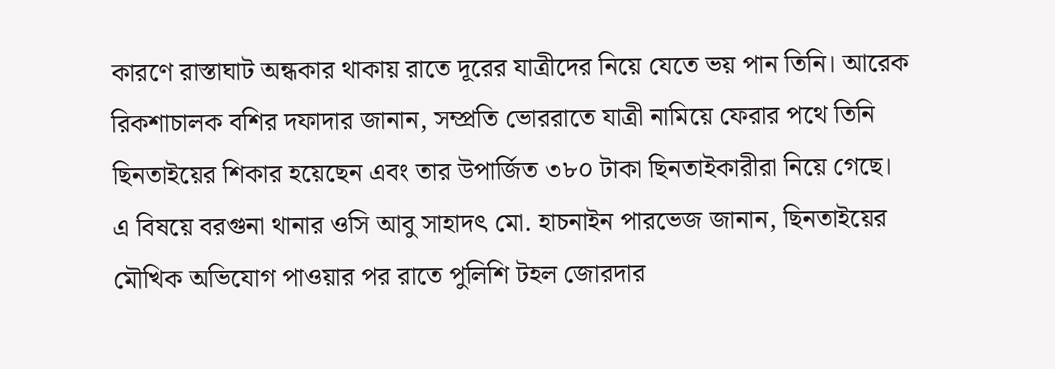কারণে রাস্তাঘাট অন্ধকার থাকায় রাতে দূরের যাত্রীদের নিয়ে যেতে ভয় পান তিনি। আরেক রিকশাচালক বশির দফাদার জানান, সম্প্রতি ভোররাতে যাত্রী নামিয়ে ফেরার পথে তিনি ছিনতাইয়ের শিকার হয়েছেন এবং তার উপার্জিত ৩৮০ টাকা ছিনতাইকারীরা নিয়ে গেছে।
এ বিষয়ে বরগুনা থানার ওসি আবু সাহাদৎ মো. হাচনাইন পারভেজ জানান, ছিনতাইয়ের মৌখিক অভিযোগ পাওয়ার পর রাতে পুলিশি টহল জোরদার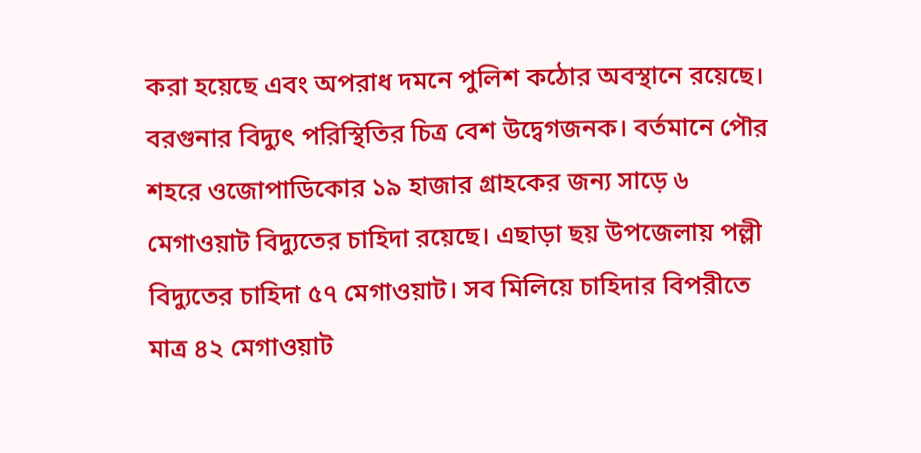করা হয়েছে এবং অপরাধ দমনে পুলিশ কঠোর অবস্থানে রয়েছে।
বরগুনার বিদ্যুৎ পরিস্থিতির চিত্র বেশ উদ্বেগজনক। বর্তমানে পৌর শহরে ওজোপাডিকোর ১৯ হাজার গ্রাহকের জন্য সাড়ে ৬ মেগাওয়াট বিদ্যুতের চাহিদা রয়েছে। এছাড়া ছয় উপজেলায় পল্লী বিদ্যুতের চাহিদা ৫৭ মেগাওয়াট। সব মিলিয়ে চাহিদার বিপরীতে মাত্র ৪২ মেগাওয়াট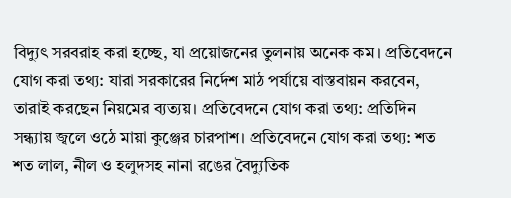বিদ্যুৎ সরবরাহ করা হচ্ছে, যা প্রয়োজনের তুলনায় অনেক কম। প্রতিবেদনে যোগ করা তথ্য: যারা সরকারের নির্দেশ মাঠ পর্যায়ে বাস্তবায়ন করবেন, তারাই করছেন নিয়মের ব্যত্যয়। প্রতিবেদনে যোগ করা তথ্য: প্রতিদিন সন্ধ্যায় জ্বলে ওঠে মায়া কুঞ্জের চারপাশ। প্রতিবেদনে যোগ করা তথ্য: শত শত লাল, নীল ও হলুদসহ নানা রঙের বৈদ্যুতিক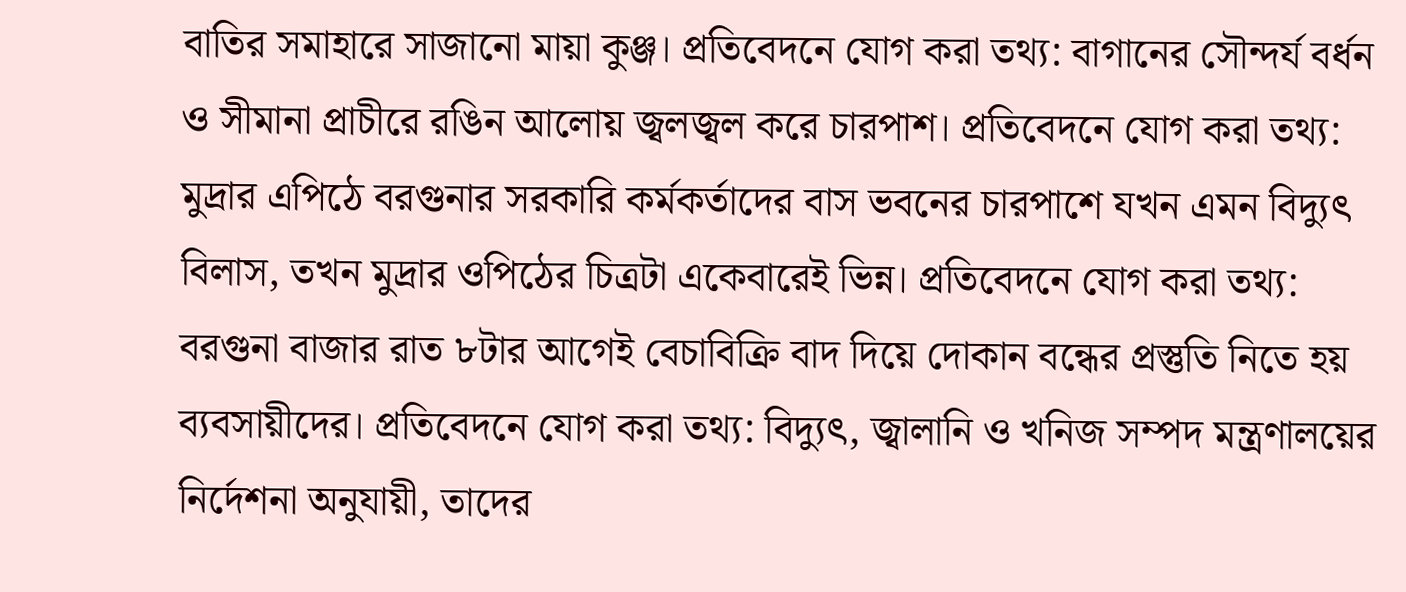বাতির সমাহারে সাজানো মায়া কুঞ্জ। প্রতিবেদনে যোগ করা তথ্য: বাগানের সৌন্দর্য বর্ধন ও সীমানা প্রাচীরে রঙিন আলোয় জ্বলজ্বল করে চারপাশ। প্রতিবেদনে যোগ করা তথ্য: মুদ্রার এপিঠে বরগুনার সরকারি কর্মকর্তাদের বাস ভবনের চারপাশে যখন এমন বিদ্যুৎ বিলাস, তখন মুদ্রার ওপিঠের চিত্রটা একেবারেই ভিন্ন। প্রতিবেদনে যোগ করা তথ্য: বরগুনা বাজার রাত ৮টার আগেই বেচাবিক্রি বাদ দিয়ে দোকান বন্ধের প্রস্তুতি নিতে হয় ব্যবসায়ীদের। প্রতিবেদনে যোগ করা তথ্য: বিদ্যুৎ, জ্বালানি ও খনিজ সম্পদ মন্ত্রণালয়ের নির্দেশনা অনুযায়ী, তাদের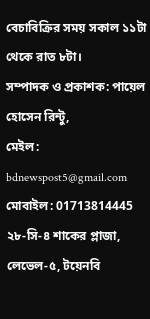বেচাবিক্রির সময় সকাল ১১টা থেকে রাত ৮টা।
সম্পাদক ও প্রকাশক: পায়েল হোসেন রিন্টু,
মেইল: bdnewspost5@gmail.com
মোবাইল: 01713814445
২৮-সি-৪ শাকের প্লাজা, লেভেল-৫, টয়েনবি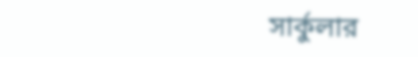সার্কুলার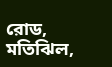রোড, মতিঝিল,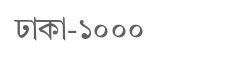ঢাকা-১০০০